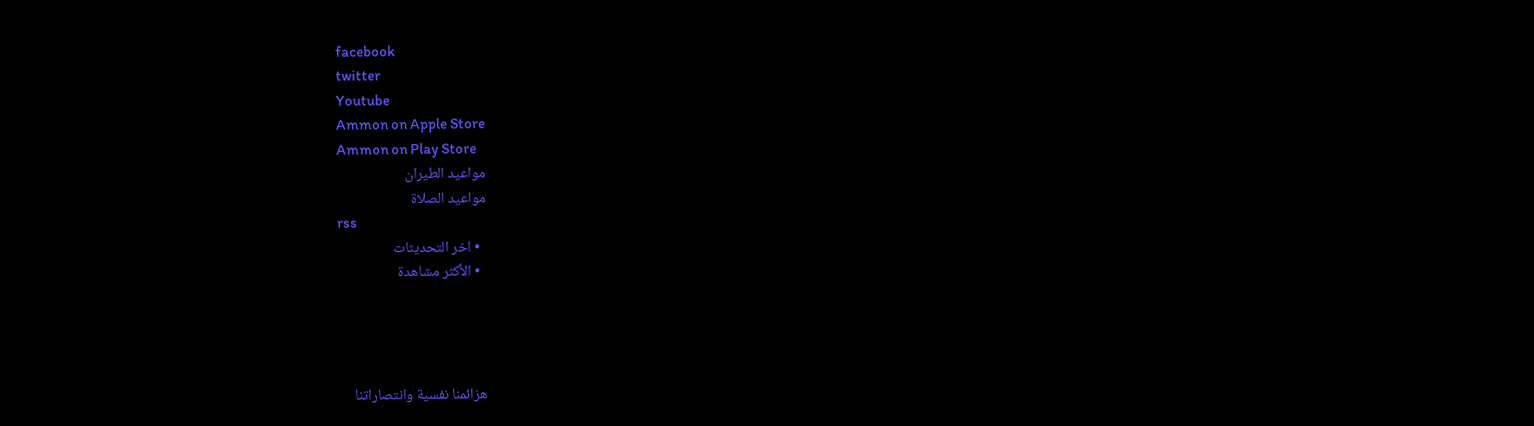facebook
twitter
Youtube
Ammon on Apple Store
Ammon on Play Store
مواعيد الطيران
مواعيد الصلاة
rss
  • اخر التحديثات
  • الأكثر مشاهدة




هزائمنا نفسية وانتصاراتنا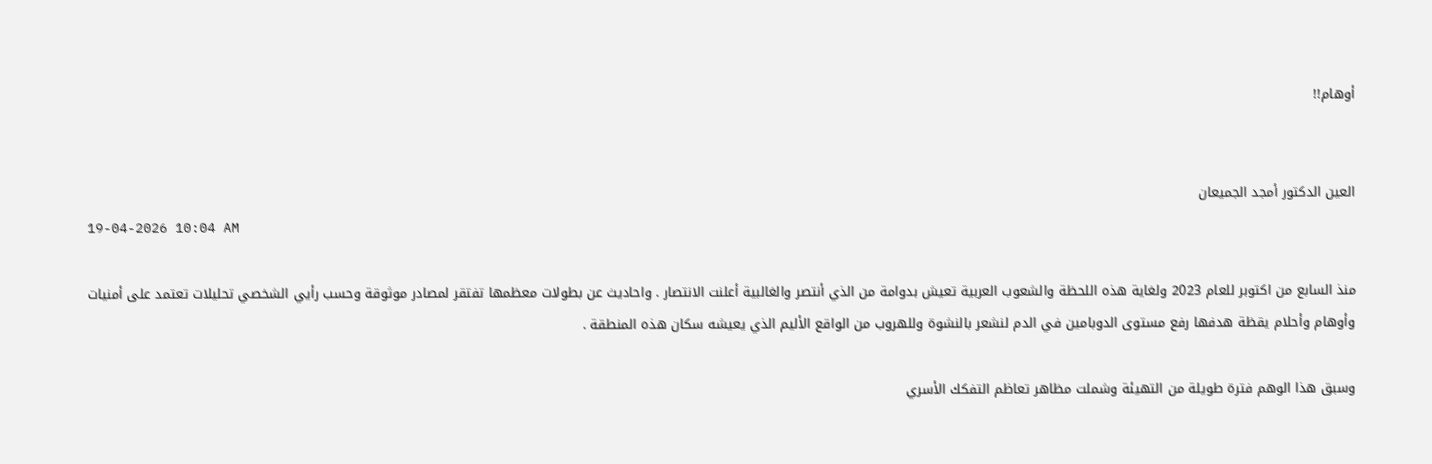أوهام!!


العين الدكتور أمجد الجميعان
19-04-2026 10:04 AM

منذ السابع من اكتوبر للعام 2023 ولغاية هذه اللحظة والشعوب العربية تعيش بدوامة من الذي أنتصر والغالبية أعلنت الانتصار . واحاديث عن بطولات معظمها تفتقر لمصادر موثوقة وحسب رأيي الشخصي تحليلات تعتمد على أمنيات وأوهام وأحلام يقظة هدفها رفع مستوى الدوبامين في الدم لنشعر بالنشوة وللهروب من الواقع الأليم الذي يعيشه سكان هذه المنطقة .

وسبق هذا الوهم فترة طويلة من التهيئة وشملت مظاهر تعاظم التفكك الأسري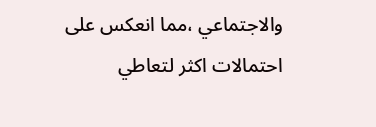والاجتماعي ،مما انعكس على احتمالات اكثر لتعاطي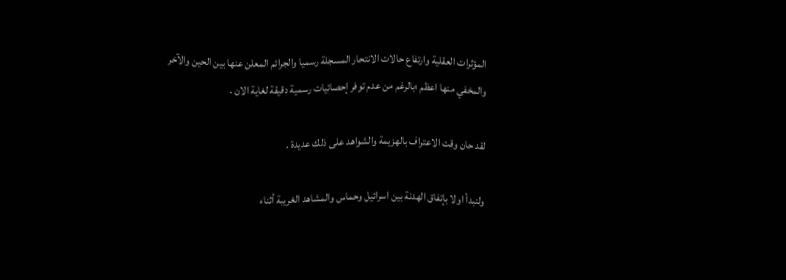المؤثرات العقلية وارتفاع حالات الانتحار المسجلة رسميا والجرائم المعلن عنها بين الحين والآخر والمخفي منها اعظم ؛بالرغم من عدم توفر إحصائيات رسمية دقيقة لغاية الان .

لقد حان وقت الاعتراف بالهزيمة والشواهد على ذلك عديدة .

ولنبدأ اولا بإتفاق الهدنة بين اسرائيل وحماس والمشاهد الغريبة أثناء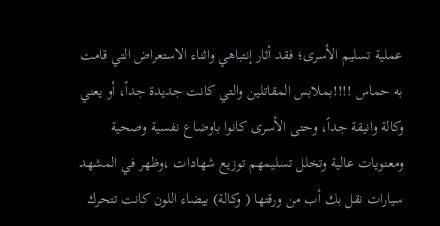عملية تسليم الأسرى؛ فقد أثار إنتباهي واثناء الاستعراض التي قامت به حماس !!!!بملابس المقاتلين والتي كانت جديدة جداً، أو يعني وكالة وانيقة جداً، وحتى الأسرى كانوا باوضاع نفسية وصحية ومعنويات عالية وتخلل تسليمهم توزيع شهادات ،وظهر في المشهد سيارات نقل بك أب من ورقتها ( وكالة) بيضاء اللون كانت تتحرك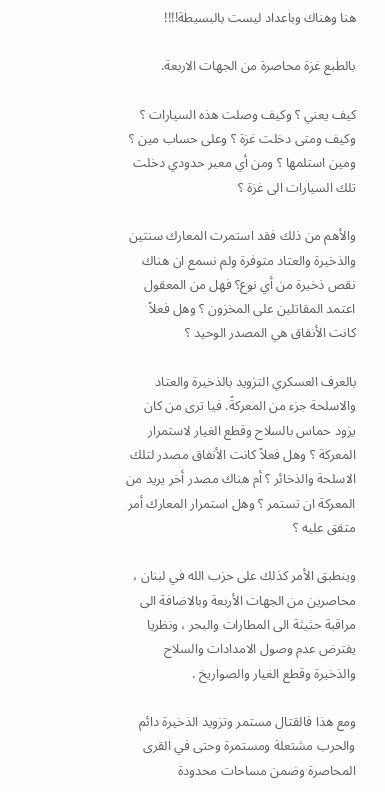هنا وهناك وباعداد ليست بالبسيطة!!!!

بالطبع غزة محاصرة من الجهات الاربعة.

كيف يعني ؟ وكيف وصلت هذه السيارات ؟ وكيف ومتى دخلت غزة ؟ وعلى حساب مين ؟ ومين استلمها ؟ ومن أي معبر حدودي دخلت تلك السيارات الى غزة ؟

والأهم من ذلك فقد استمرت المعارك سنتين والذخيرة والعتاد متوفرة ولم نسمع ان هناك نقص ذخيرة من أي نوع؟ فهل من المعقول اعتمد المقاتلين على المخزون ؟ وهل فعلاً كانت الأنفاق هي المصدر الوحيد ؟

بالعرف العسكري التزويد بالذخيرة والعتاد والاسلحة جزء من المعركةً. فيا ترى من كان يزود حماس بالسلاح وقطع الغيار لاستمرار المعركة ؟ وهل فعلاً كانت الأنفاق مصدر لتلك الاسلحة والذخائر ؟ أم هناك مصدر أخر يريد من المعركة ان تستمر ؟ وهل استمرار المعارك أمر متفق عليه ؟

وينطبق الأمر كذلك على حزب الله في لبنان ، محاصرين من الجهات الأربعة وبالاضافة الى مراقبة حثيثة الى المطارات والبحر ، ونظريا يفترض عدم وصول الامدادات والسلاح والذخيرة وقطع الغيار والصواريخ .

ومع هذا فالقتال مستمر وتزويد الذخيرة دائم والحرب مشتعلة ومستمرة وحتى في القرى المحاصرة وضمن مساحات محدودة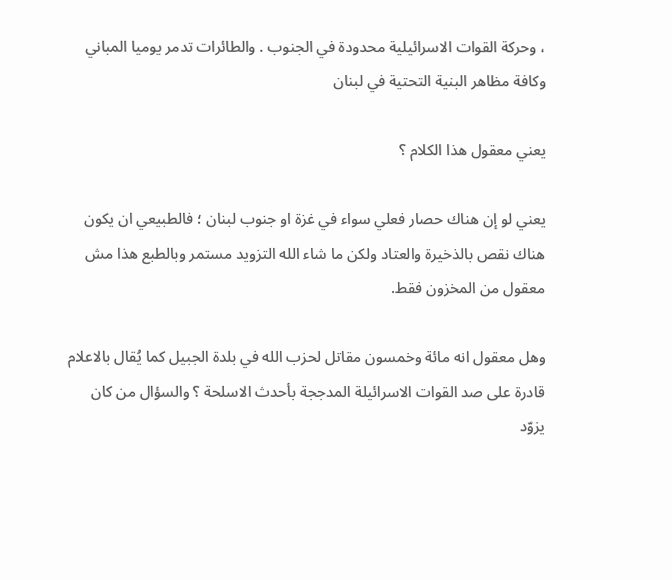، وحركة القوات الاسرائيلية محدودة في الجنوب . والطائرات تدمر يوميا المباني وكافة مظاهر البنية التحتية في لبنان

يعني معقول هذا الكلام ؟

يعني لو إن هناك حصار فعلي سواء في غزة او جنوب لبنان ؛ فالطبيعي ان يكون هناك نقص بالذخيرة والعتاد ولكن ما شاء الله التزويد مستمر وبالطبع هذا مش معقول من المخزون فقط.

وهل معقول انه مائة وخمسون مقاتل لحزب الله في بلدة الجبيل كما يُقال بالاعلام قادرة على صد القوات الاسرائيلة المدججة بأحدث الاسلحة ؟ والسؤال من كان يزوّد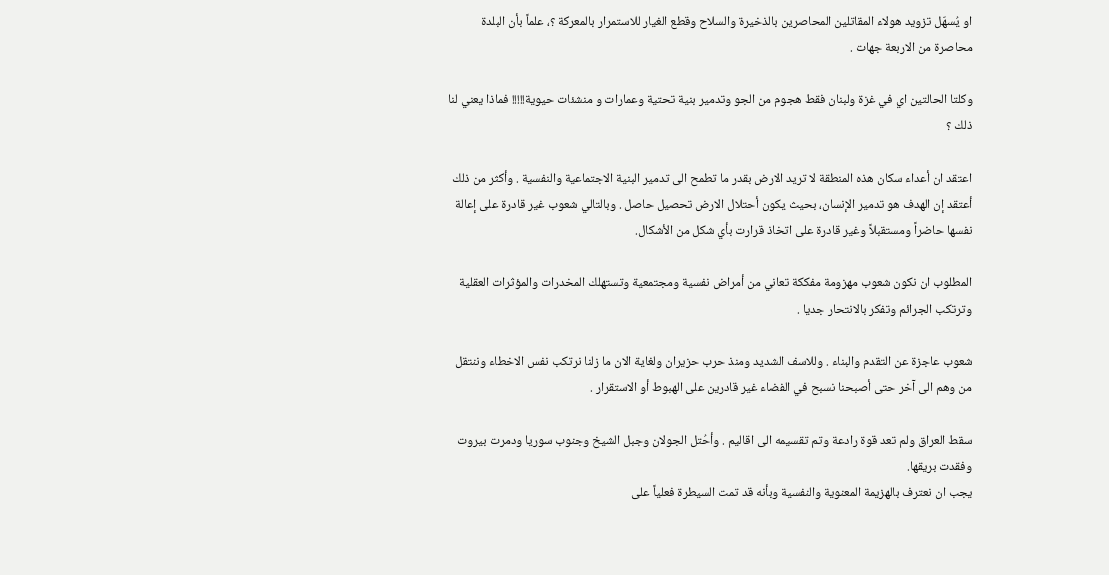او يُسهّل تزويد هولاء المقاتلين المحاصرين بالذخيرة والسلاح وقطع الغيار للاستمرار بالمعركة ؟، علماً بأن البلدة محاصرة من الاربعة جهات .

وكلتا الحالتين اي في غزة ولبنان فقط هجوم من الجو وتدمير بنية تحتية وعمارات و منشئات حيوية!!!!! فماذا يعني لنا ذلك ؟

اعتقد ان أعداء سكان هذه المنطقة لا تريد الارض بقدر ما تطمح الى تدمير البنية الاجتماعية والنفسية . وأكثر من ذلك أعتقد إن الهدف هو تدمير الإنسان، بحيث يكون أحتلال الارض تحصيل حاصل . وبالتالي شعوب غير قادرة على إعالة نفسها حاضراً ومستقبلاً وغير قادرة على اتخاذ قرارت بأي شكل من الأشكال.

المطلوب ان نكون شعوب مهزومة مفككة تعاني من أمراض نفسية ومجتمعية وتستهلك المخدرات والمؤثرات العقلية وترتكب الجرائم وتفكر بالانتحار جديا .

شعوب عاجزة عن التقدم والبناء . وللاسف الشديد ومنذ حرب حزيران ولغاية الان ما زلنا نرتكب نفس الاخطاء وننتقل من وهم الى آخر حتى أصبحنا نسبح في الفضاء غير قادرين على الهبوط أو الاستقرار .

سقط العراق ولم تعد قوة رادعة وتم تقسيمه الى اقاليم . وأحُتل الجولان وجبل الشيخ وجنوب سوريا ودمرت بيروت وفقدت بريقها.
يجب ان نعترف بالهزيمة المعنوية والنفسية وبأنه قد تمت السيطرة فعلياً على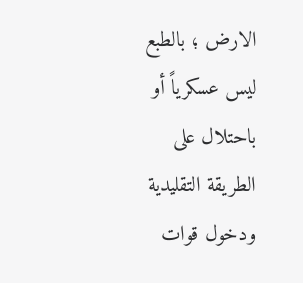الارض ؛ بالطبع ليس عسكرياً أو باحتلال على الطريقة التقليدية ودخول قوات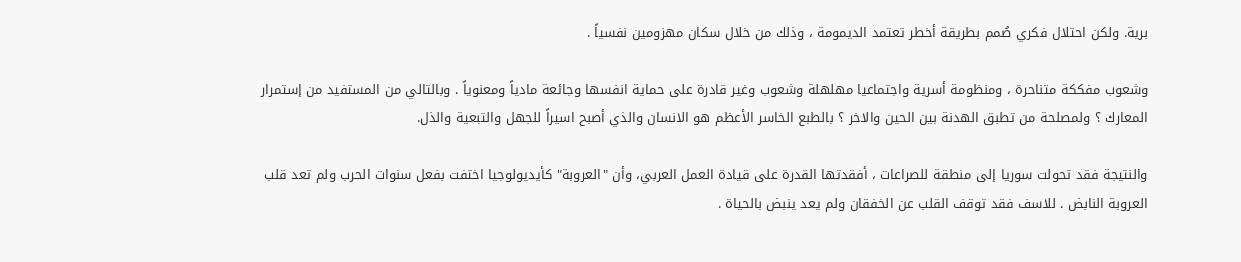برية. ولكن احتلال فكري صُمم بطريقة أخطر تعتمد الديمومة ، وذلك من خلال سكان مهزومين نفسياً .

وشعوب مفككة متناحرة ، ومنظومة أسرية واجتماعيا مهلهلة وشعوب وغير قادرة على حماية انفسها وجائعة مادياً ومعنوياً . وبالتالي من المستفيد من إستمرار المعارك ؟ ولمصلحة من تطبق الهدنة بين الحين والاخر ؟ بالطبع الخاسر الأعظم هو الانسان والذي أصبح اسيراً للجهل والتبعية والذل.

والنتيجة فقد تحولت سوريا إلى منطقة للصراعات ، أفقدتها القدرة على قيادة العمل العربي، وأن "العروبة" كأيديولوجيا اختفت بفعل سنوات الحرب ولم تعد قلب العروبة النابض . للاسف فقد توقف القلب عن الخفقان ولم يعد ينبض بالحياة .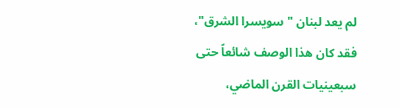لم يعد لبنان "سويسرا الشرق"، فقد كان هذا الوصف شائعاً حتى سبعينيات القرن الماضي،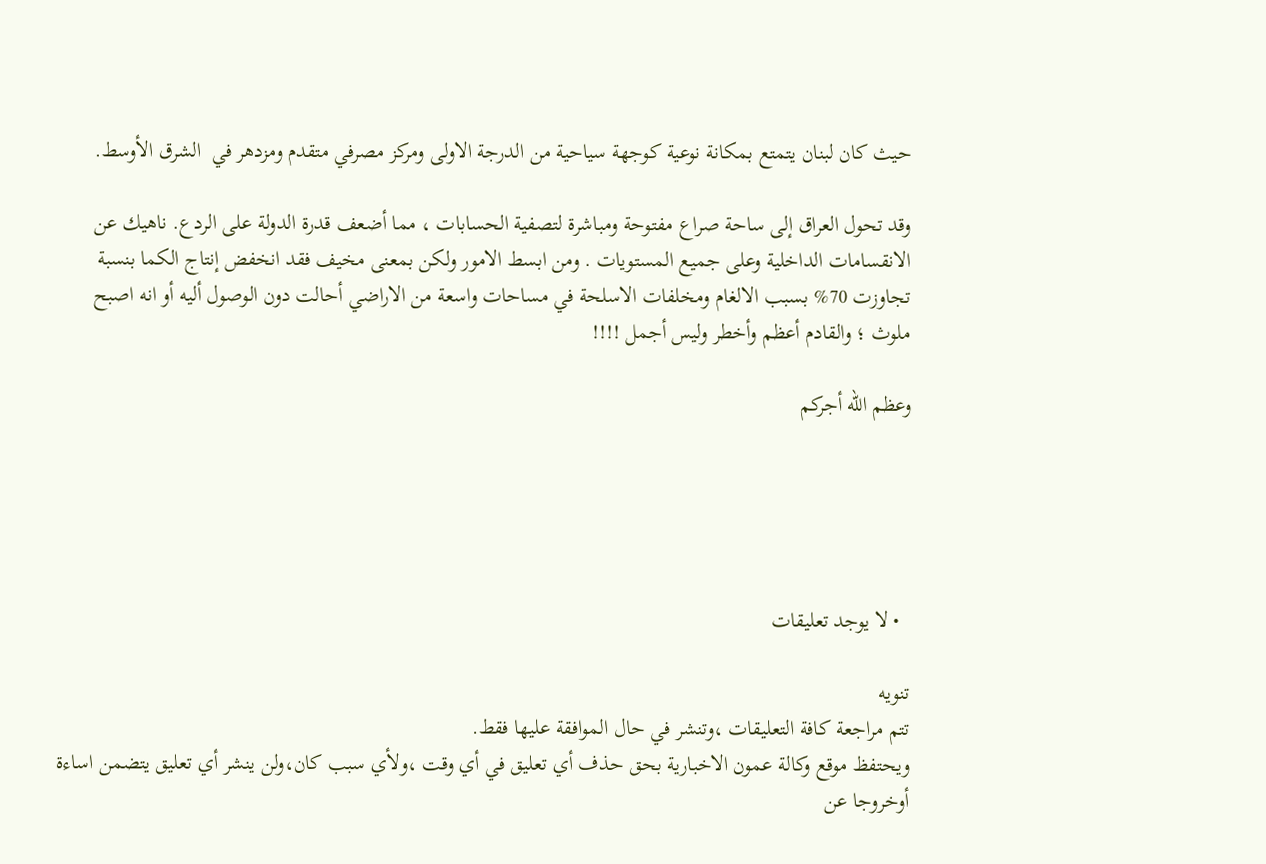حيث كان لبنان يتمتع بمكانة نوعية كوجهة سياحية من الدرجة الاولى ومركز مصرفي متقدم ومزدهر في ️ الشرق الأوسط.

وقد تحول العراق إلى ساحة صراع مفتوحة ومباشرة لتصفية الحسابات ، مما أضعف قدرة الدولة على الردع. ناهيك عن الانقسامات الداخلية وعلى جميع المستويات . ومن ابسط الامور ولكن بمعنى مخيف فقد انخفض إنتاج الكما بنسبة تجاوزت 70% بسبب الالغام ومخلفات الاسلحة في مساحات واسعة من الاراضي أحالت دون الوصول أليه أو انه اصبح ملوث ؛ والقادم أعظم وأخطر وليس أجمل !!!!

وعظم الله أجركم





  • لا يوجد تعليقات

تنويه
تتم مراجعة كافة التعليقات ،وتنشر في حال الموافقة عليها فقط.
ويحتفظ موقع وكالة عمون الاخبارية بحق حذف أي تعليق في أي وقت ،ولأي سبب كان،ولن ينشر أي تعليق يتضمن اساءة أوخروجا عن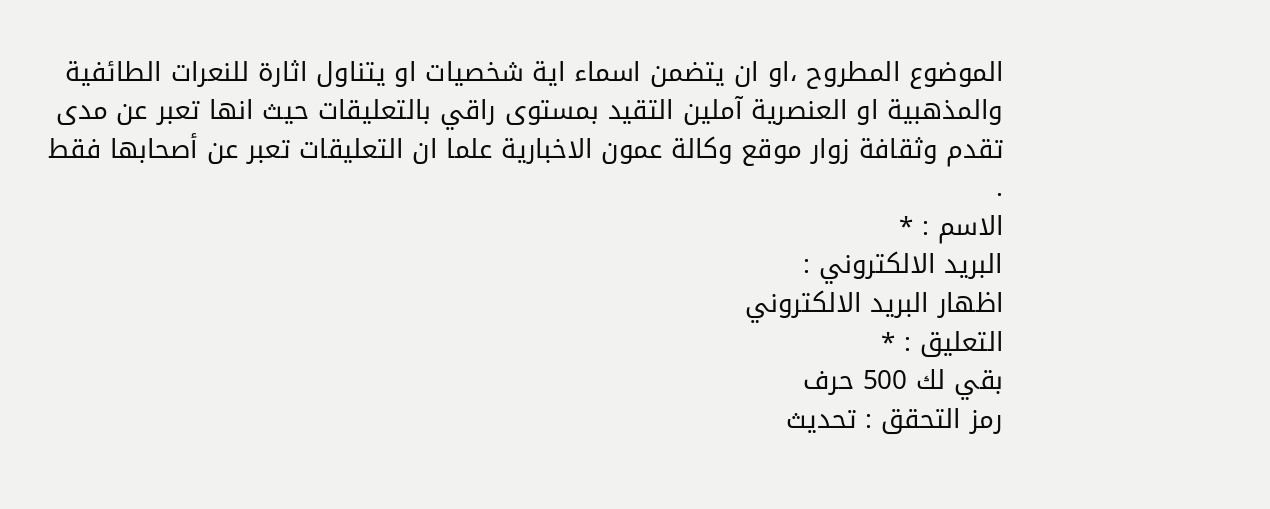الموضوع المطروح ،او ان يتضمن اسماء اية شخصيات او يتناول اثارة للنعرات الطائفية والمذهبية او العنصرية آملين التقيد بمستوى راقي بالتعليقات حيث انها تعبر عن مدى تقدم وثقافة زوار موقع وكالة عمون الاخبارية علما ان التعليقات تعبر عن أصحابها فقط .
الاسم : *
البريد الالكتروني :
اظهار البريد الالكتروني
التعليق : *
بقي لك 500 حرف
رمز التحقق : تحديث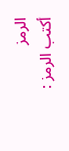الرمز
أكتب الرمز :